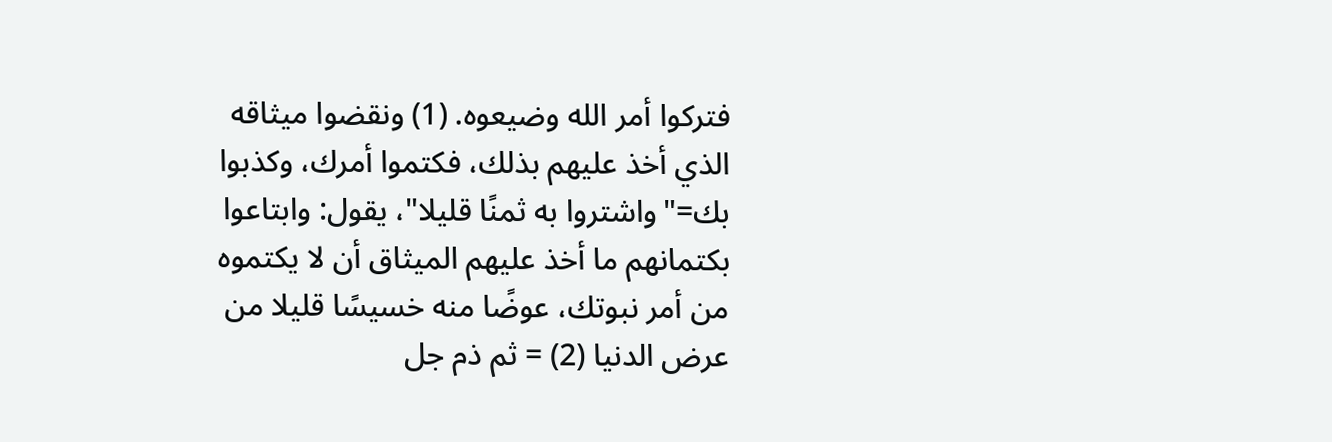فتركوا أمر الله وضيعوه. (1) ونقضوا ميثاقه الذي أخذ عليهم بذلك، فكتموا أمرك، وكذبوا بك="واشتروا به ثمنًا قليلا"، يقول: وابتاعوا بكتمانهم ما أخذ عليهم الميثاق أن لا يكتموه من أمر نبوتك، عوضًا منه خسيسًا قليلا من عرض الدنيا (2) = ثم ذم جل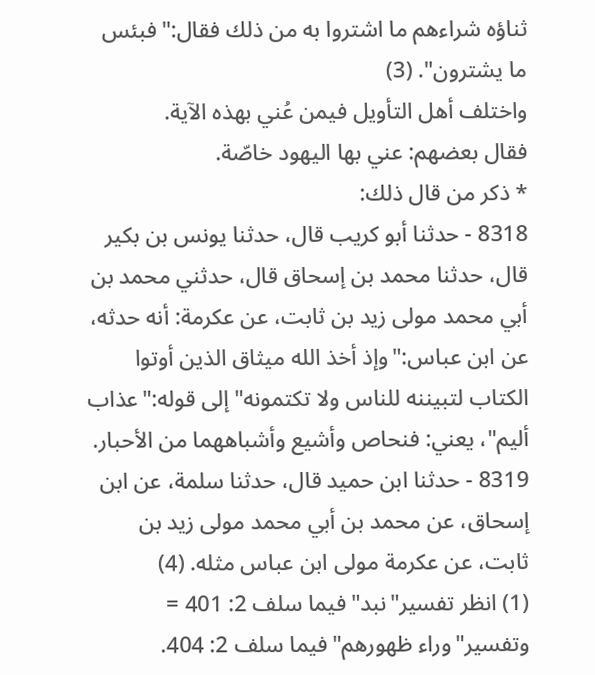ثناؤه شراءهم ما اشتروا به من ذلك فقال:"فبئس ما يشترون". (3)
واختلف أهل التأويل فيمن عُني بهذه الآية.
فقال بعضهم: عني بها اليهود خاصّة.
* ذكر من قال ذلك:
8318 - حدثنا أبو كريب قال، حدثنا يونس بن بكير قال، حدثنا محمد بن إسحاق قال، حدثني محمد بن أبي محمد مولى زيد بن ثابت، عن عكرمة: أنه حدثه، عن ابن عباس:"وإذ أخذ الله ميثاق الذين أوتوا الكتاب لتبيننه للناس ولا تكتمونه"إلى قوله:"عذاب أليم"، يعني: فنحاص وأشيع وأشباههما من الأحبار.
8319 - حدثنا ابن حميد قال، حدثنا سلمة، عن ابن إسحاق، عن محمد بن أبي محمد مولى زيد بن ثابت، عن عكرمة مولى ابن عباس مثله. (4)
(1) انظر تفسير"نبد"فيما سلف 2: 401 = وتفسير"وراء ظهورهم"فيما سلف 2: 404.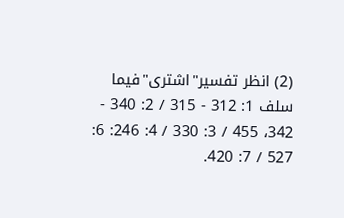(2) انظر تفسير"اشترى"فيما سلف 1: 312 - 315 / 2: 340 - 342، 455 / 3: 330 / 4: 246: 6: 527 / 7: 420.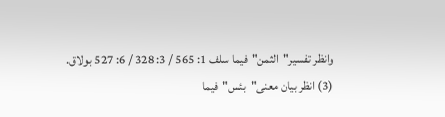وانظر تفسير"الثمن"فيما سلف 1: 565 / 3: 328 / 6: 527 بولاق.
(3) انظر بيان معنى"بئس"فيما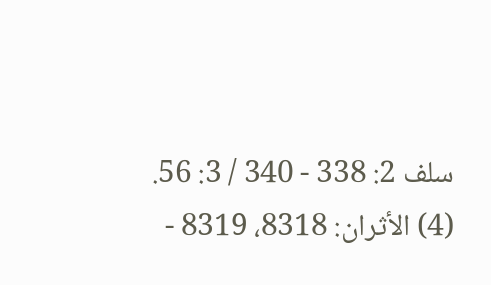سلف 2: 338 - 340 / 3: 56.
(4) الأثران: 8318، 8319 -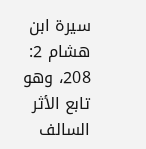سيرة ابن هشام 2: 208، وهو تابع الأثر السالف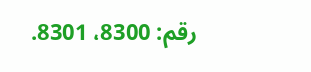رقم: 8300، 8301.